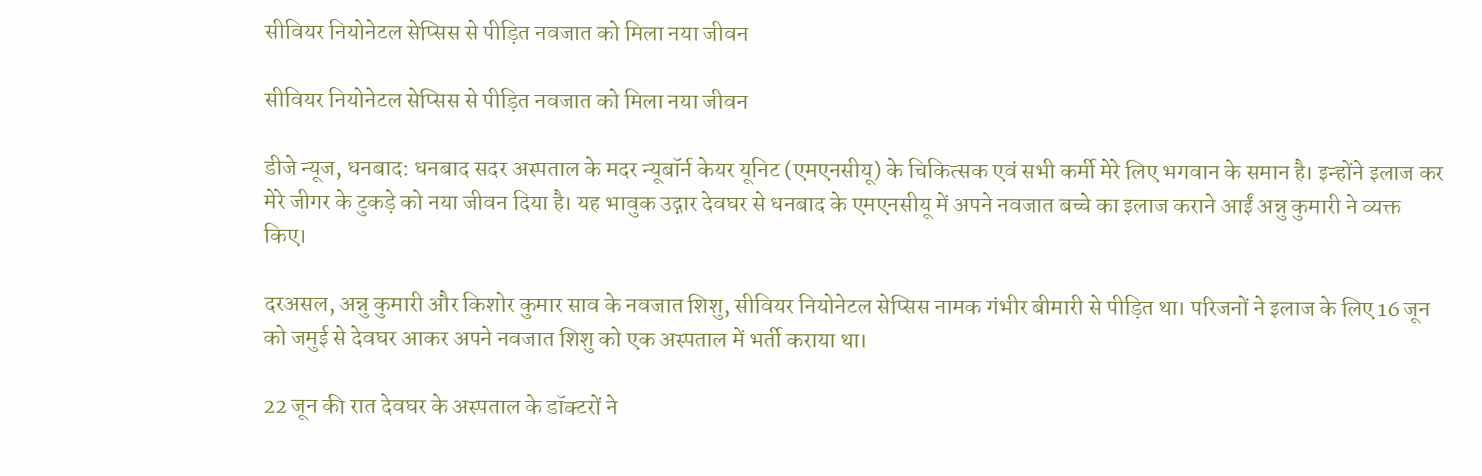सीवियर नियोनेटल सेप्सिस से पीड़ित नवजात को मिला नया जीवन

सीवियर नियोनेटल सेप्सिस से पीड़ित नवजात को मिला नया जीवन

डीजे न्यूज, धनबाद: धनबाद सदर अस्पताल के मदर न्यूबॉर्न केयर यूनिट (एमएनसीयू) के चिकित्सक एवं सभी कर्मी मेरे लिए भगवान के समान है। इन्होंने इलाज कर मेरे जीगर के टुकड़े को नया जीवन दिया है। यह भावुक उद्गार देवघर से धनबाद के एमएनसीयू में अपने नवजात बच्चे का इलाज कराने आईं अन्नु कुमारी ने व्यक्त किए।

दरअसल, अन्नु कुमारी और किशोर कुमार साव के नवजात शिशु, सीवियर नियोनेटल सेप्सिस नामक गंभीर बीमारी से पीड़ित था। परिजनों ने इलाज के लिए 16 जून को जमुई से देवघर आकर अपने नवजात शिशु को एक अस्पताल में भर्ती कराया था।

22 जून की रात देवघर के अस्पताल के डॉक्टरों ने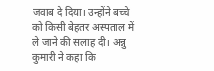जवाब दे दिया। उन्होंने बच्चे को किसी बेहतर अस्पताल में ले जाने की सलाह दी। अन्नु कुमारी ने कहा कि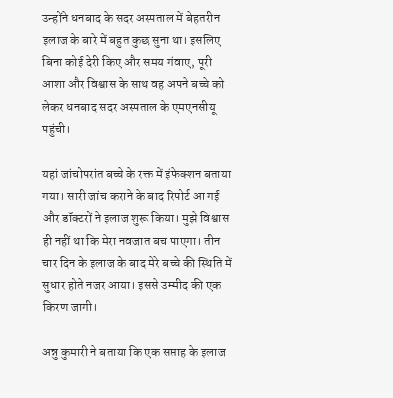उन्होंने धनबाद के सदर अस्पताल में बेहतरीन इलाज के बारे में बहुत कुछ सुना था। इसलिए बिना कोई देरी किए और समय गंवाए, पूरी आशा और विश्वास के साथ वह अपने बच्चे को लेकर धनबाद सदर अस्पताल के एमएनसीयू पहुंची।

यहां जांचोपरांत बच्चे के रक्त में इंफेक्शन बताया गया। सारी जांच कराने के बाद रिपोर्ट आ गई और डॉक्टरों ने इलाज शुरू किया। मुझे विश्वास ही नहीं था कि मेरा नवजात बच पाएगा। तीन चार दिन के इलाज के बाद मेरे बच्चे की स्थिति में सुधार होते नजर आया। इससे उम्मीद की एक किरण जागी।

अन्नु कुमारी ने बताया कि एक सप्ताह के इलाज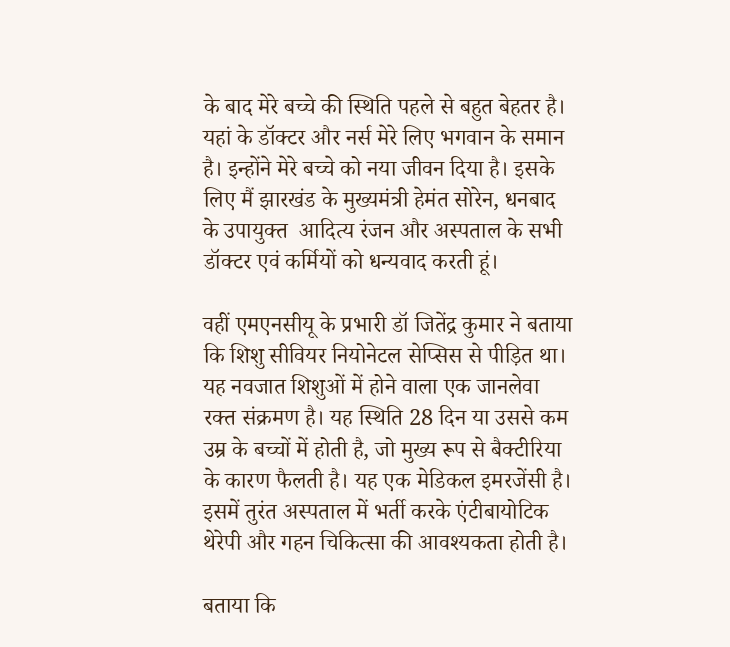के बाद मेरे बच्चे की स्थिति पहले से बहुत बेहतर है। यहां के डॉक्टर और नर्स मेरे लिए भगवान के समान है। इन्होंने मेरे बच्चे को नया जीवन दिया है। इसके लिए मैं झारखंड के मुख्यमंत्री हेमंत सोरेन, धनबाद के उपायुक्त  आदित्य रंजन और अस्पताल के सभी डॉक्टर एवं कर्मियों को धन्यवाद करती हूं।

वहीं एमएनसीयू के प्रभारी डॉ जितेंद्र कुमार ने बताया कि शिशु सीवियर नियोनेटल सेप्सिस से पीड़ित था। यह नवजात शिशुओं में होने वाला एक जानलेवा रक्त संक्रमण है। यह स्थिति 28 दिन या उससे कम उम्र के बच्चों में होती है, जो मुख्य रूप से बैक्टीरिया के कारण फैलती है। यह एक मेडिकल इमरजेंसी है। इसमें तुरंत अस्पताल में भर्ती करके एंटीबायोटिक थेरेपी और गहन चिकित्सा की आवश्यकता होती है।

बताया कि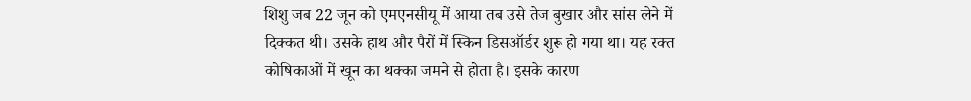शिशु जब 22 जून को एमएनसीयू में आया तब उसे तेज बुखार और सांस लेने में दिक्कत थी। उसके हाथ और पैरों में स्किन डिसऑर्डर शुरू हो गया था। यह रक्त कोषिकाओं में खून का थक्का जमने से होता है। इसके कारण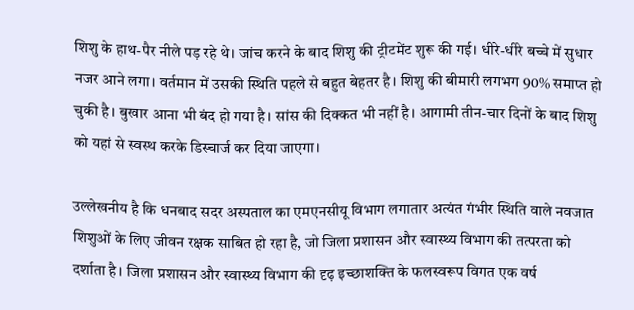शिशु के हाथ-पैर नीले पड़ रहे थे। जांच करने के बाद शिशु की ट्रीटमेंट शुरू की गई। धीरे-धीरे बच्चे में सुधार नजर आने लगा। वर्तमान में उसकी स्थिति पहले से बहुत बेहतर है। शिशु की बीमारी लगभग 90% समाप्त हो चुकी है। बुखार आना भी बंद हो गया है। सांस की दिक्कत भी नहीं है। आगामी तीन-चार दिनों के बाद शिशु को यहां से स्वस्थ करके डिस्चार्ज कर दिया जाएगा।

उल्लेखनीय है कि धनबाद सदर अस्पताल का एमएनसीयू विभाग लगातार अत्यंत गंभीर स्थिति वाले नवजात शिशुओं के लिए जीवन रक्षक साबित हो रहा है, जो जिला प्रशासन और स्वास्थ्य विभाग की तत्परता को दर्शाता है। जिला प्रशासन और स्वास्थ्य विभाग की दृढ़ इच्छाशक्ति के फलस्वरूप विगत एक वर्ष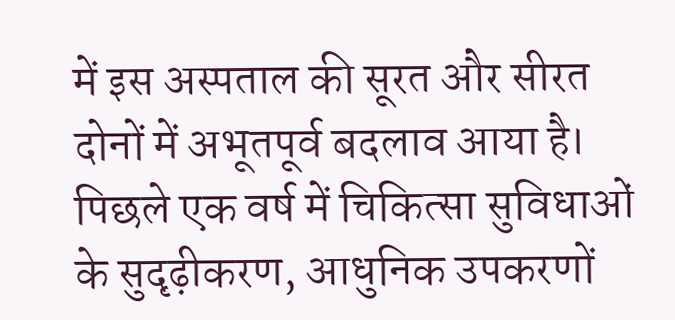में इस अस्पताल की सूरत और सीरत दोनों में अभूतपूर्व बदलाव आया है। पिछले एक वर्ष में चिकित्सा सुविधाओं के सुदृढ़ीकरण, आधुनिक उपकरणों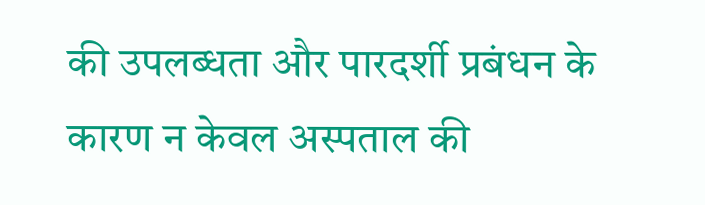की उपलब्धता और पारदर्शी प्रबंधन के कारण न केवल अस्पताल की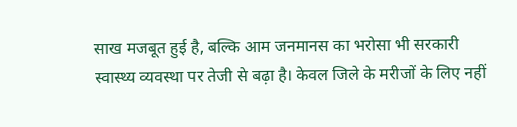साख मजबूत हुई है, बल्कि आम जनमानस का भरोसा भी सरकारी स्वास्थ्य व्यवस्था पर तेजी से बढ़ा है। केवल जिले के मरीजों के लिए नहीं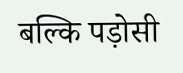बल्कि पड़ोसी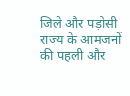जिले और पड़ोसी राज्य के आमजनों की पहली और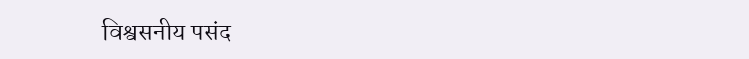विश्वसनीय पसंद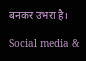बनकर उभरा है।

Social media &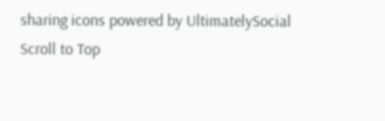sharing icons powered by UltimatelySocial
Scroll to Top